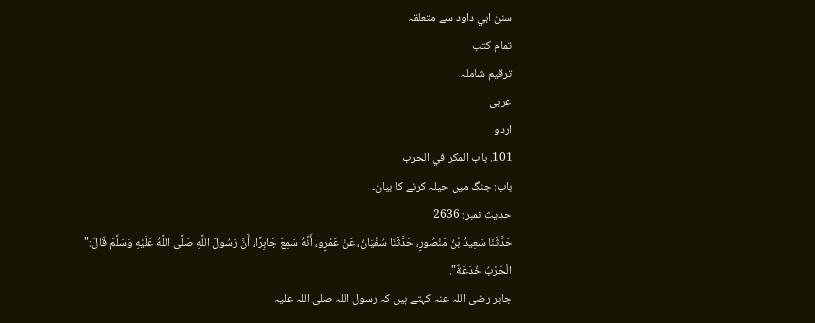سنن ابي داود سے متعلقہ
تمام کتب
ترقیم شاملہ
عربی
اردو
101. باب المكر في الحرب
باب: جنگ میں حیلہ کرنے کا بیان۔
حدیث نمبر: 2636
حَدَّثَنَا سَعِيدُ بْنُ مَنْصُورٍ، حَدَّثَنَا سُفْيَانُ، عَنْ عَمْرٍو، أَنَّهُ سَمِعَ جَابِرًا، أَنَّ رَسُولَ اللَّهِ صَلَّى اللَّهُ عَلَيْهِ وَسَلَّمَ قَالَ:" الْحَرْبُ خُدَعَةٌ".
جابر رضی اللہ عنہ کہتے ہیں کہ رسول اللہ صلی اللہ علیہ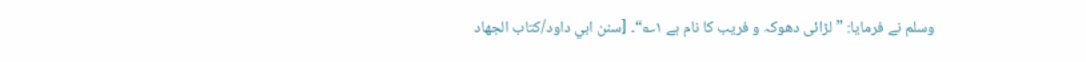وسلم نے فرمایا: ”لڑائی دھوکہ و فریب کا نام ہے ۱؎“۔ [سنن ابي داود/كتاب الجهاد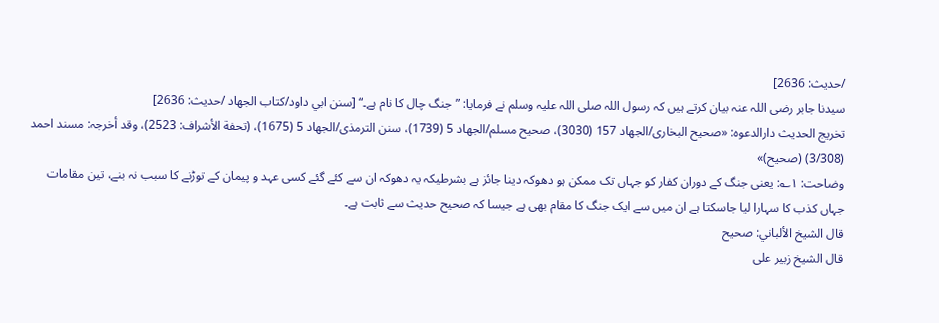/حدیث: 2636]
سیدنا جابر رضی اللہ عنہ بیان کرتے ہیں کہ رسول اللہ صلی اللہ علیہ وسلم نے فرمایا: ”جنگ چال کا نام ہے۔“ [سنن ابي داود/كتاب الجهاد /حدیث: 2636]
تخریج الحدیث دارالدعوہ: «صحیح البخاری/الجھاد 157 (3030)، صحیح مسلم/الجھاد 5 (1739)، سنن الترمذی/الجھاد 5 (1675)، (تحفة الأشراف: 2523)، وقد أخرجہ: مسند احمد (3/308) (صحیح)»
وضاحت: ۱؎: یعنی جنگ کے دوران کفار کو جہاں تک ممکن ہو دھوکہ دینا جائز ہے بشرطیکہ یہ دھوکہ ان سے کئے گئے کسی عہد و پیمان کے توڑنے کا سبب نہ بنے، تین مقامات جہاں کذب کا سہارا لیا جاسکتا ہے ان میں سے ایک جنگ کا مقام بھی ہے جیسا کہ صحیح حدیث سے ثابت ہے۔
قال الشيخ الألباني: صحيح
قال الشيخ زبير على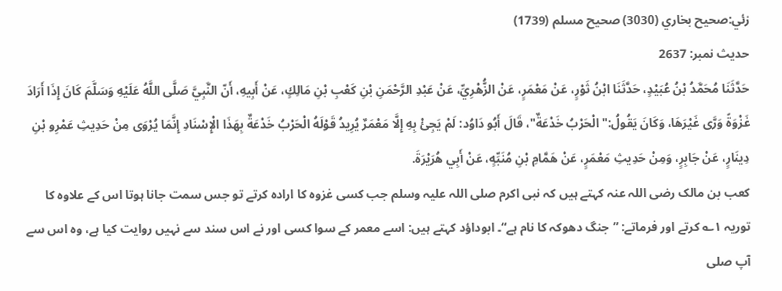زئي:صحيح بخاري (3030) صحيح مسلم (1739)
حدیث نمبر: 2637
حَدَّثَنَا مُحَمَّدُ بْنُ عُبَيْدٍ، حَدَّثَنَا ابْنُ ثَوْرٍ، عَنْ مَعْمَرٍ، عَنْ الزُّهْرِيِّ، عَنْ عَبْدِ الرَّحْمَنِ بْنِ كَعْبِ بْنِ مَالِكٍ، عَنْ أَبِيهِ، أَنّ النَّبِيَّ صَلَّى اللَّهُ عَلَيْهِ وَسَلَّمَ كَانَ إِذَا أَرَادَ غَزْوَةً وَرَّى غَيْرَهَا، وَكَانَ يَقُولُ:" الْحَرْبُ خَدْعَةٌ"، قَالَ أَبُو دَاوُد: لَمْ يَجِئْ بِهِ إِلَّا مَعْمَرٌ يُرِيدُ قَوْلَهُ الْحَرْبُ خَدْعَةٌ بِهَذَا الْإِسْنَادِ إِنَّمَا يُرْوَى مِنْ حَدِيثِ عَمْرِو بْنِ دِينَارٍ، عَنْ جَابِرٍ، وَمِنْ حَدِيثِ مَعْمَرٍ، عَنْ هَمَّامِ بْنِ مُنَبِّهٍ، عَنْ أَبِي هُرَيْرَةَ.
کعب بن مالک رضی اللہ عنہ کہتے ہیں کہ نبی اکرم صلی اللہ علیہ وسلم جب کسی غزوہ کا ارادہ کرتے تو جس سمت جانا ہوتا اس کے علاوہ کا توریہ ۱؎ کرتے اور فرماتے: ”جنگ دھوکہ کا نام ہے“۔ ابوداؤد کہتے ہیں: اسے معمر کے سوا کسی اور نے اس سند سے نہیں روایت کیا ہے، وہ اس سے آپ صلی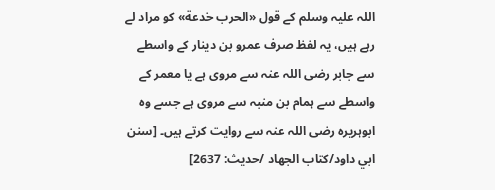اللہ علیہ وسلم کے قول «الحرب خدعة» کو مراد لے رہے ہیں، یہ لفظ صرف عمرو بن دینار کے واسطے سے جابر رضی اللہ عنہ سے مروی ہے یا معمر کے واسطے سے ہمام بن منبہ سے مروی ہے جسے وہ ابوہریرہ رضی اللہ عنہ سے روایت کرتے ہیں۔ [سنن ابي داود/كتاب الجهاد /حدیث: 2637]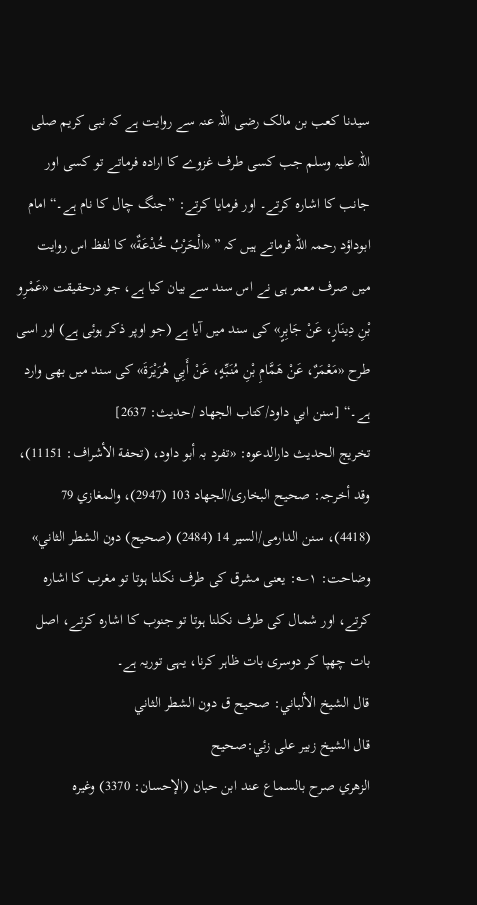سیدنا کعب بن مالک رضی اللہ عنہ سے روایت ہے کہ نبی کریم صلی اللہ علیہ وسلم جب کسی طرف غزوے کا ارادہ فرماتے تو کسی اور جانب کا اشارہ کرتے۔ اور فرمایا کرتے: ”جنگ چال کا نام ہے۔“ امام ابوداؤد رحمہ اللہ فرماتے ہیں کہ ” «الْحَرْبُ خُدْعَةٌ» کا لفظ اس روایت میں صرف معمر ہی نے اس سند سے بیان کیا ہے، جو درحقیقت «عَمْرِو بْنِ دِينَارٍ، عَنْ جَابِرٍ» کی سند میں آیا ہے (جو اوپر ذکر ہوئی ہے) اور اسی طرح «مَعْمَرٌ، عَنْ هَمَّامِ بْنِ مُنَبِّهٍ، عَنْ أَبِي هُرَيْرَةَ» کی سند میں بھی وارد ہے۔“ [سنن ابي داود/كتاب الجهاد /حدیث: 2637]
تخریج الحدیث دارالدعوہ: «تفرد بہ أبو داود، (تحفة الأشراف: 11151)، وقد أخرجہ: صحیح البخاری/الجھاد 103 (2947)، والمغازي 79 (4418)، سنن الدارمی/السیر 14 (2484) (صحیح) دون الشطر الثاني»
وضاحت: ۱؎: یعنی مشرق کی طرف نکلنا ہوتا تو مغرب کا اشارہ کرتے، اور شمال کی طرف نکلنا ہوتا تو جنوب کا اشارہ کرتے، اصل بات چھپا کر دوسری بات ظاہر کرنا، یہی توریہ ہے۔
قال الشيخ الألباني: صحيح ق دون الشطر الثاني
قال الشيخ زبير على زئي:صحيح
الزھري صرح بالسماع عند ابن حبان (الإحسان: 3370) وغيره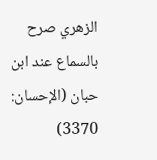الزھري صرح بالسماع عند ابن حبان (الإحسان: 3370)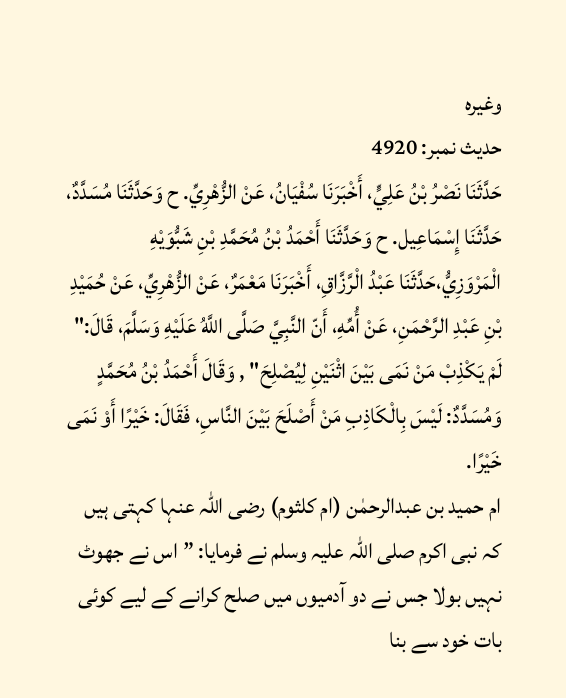وغيره
حدیث نمبر: 4920
حَدَّثَنَا نَصْرُ بْنُ عَلِيٍّ، أَخْبَرَنَا سُفْيَانُ، عَنْ الزُّهْرِيِّ. ح وَحَدَّثَنَا مُسَدَّدٌ، حَدَّثَنَا إِسْمَاعِيل. ح وَحَدَّثَنَا أَحْمَدُ بْنُ مُحَمَّدِ بْنِ شَبُّوَيْهِ الْمَرْوَزِيُّ،حَدَّثَنَا عَبْدُ الْرَّزَّاقِ، أَخْبَرَنَا مَعْمَرٌ، عَنْ الزُّهْرِيِّ، عَنْ حُمَيْدِ بْنِ عَبْدِ الرَّحْمَنِ، عَنْ أُمِّهِ، أَنّ النَّبِيَّ صَلَّى اللَّهُ عَلَيْهِ وَسَلَّمَ، قَالَ:" لَمْ يَكْذِبْ مَنْ نَمَى بَيْنَ اثْنَيْنِ لِيُصْلِحَ" , وَقَالَ أَحْمَدُ بْنُ مُحَمَّدٍ وَمُسَدَّدٌ: لَيْسَ بِالْكَاذِبِ مَنْ أَصْلَحَ بَيْنَ النَّاسِ، فَقَالَ: خَيْرًا أَوْ نَمَى خَيْرًا.
ام حمید بن عبدالرحمٰن (ام کلثوم) رضی اللہ عنہا کہتی ہیں کہ نبی اکرم صلی اللہ علیہ وسلم نے فرمایا: ”اس نے جھوٹ نہیں بولا جس نے دو آدمیوں میں صلح کرانے کے لیے کوئی بات خود سے بنا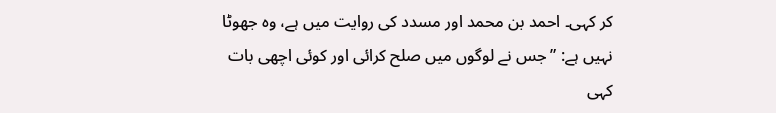کر کہی۔ احمد بن محمد اور مسدد کی روایت میں ہے، وہ جھوٹا نہیں ہے: ”جس نے لوگوں میں صلح کرائی اور کوئی اچھی بات کہی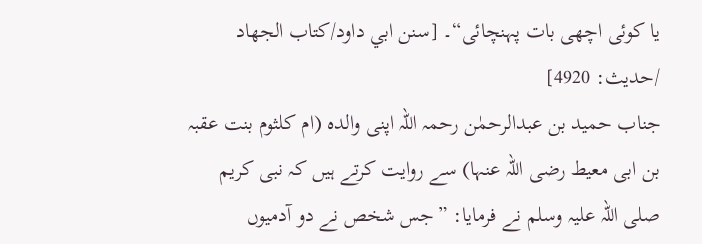یا کوئی اچھی بات پہنچائی“۔ [سنن ابي داود/كتاب الجهاد /حدیث: 4920]
جناب حمید بن عبدالرحمٰن رحمہ اللہ اپنی والدہ (ام کلثوم بنت عقبہ بن ابی معیط رضی اللہ عنہا) سے روایت کرتے ہیں کہ نبی کریم صلی اللہ علیہ وسلم نے فرمایا: ”جس شخص نے دو آدمیوں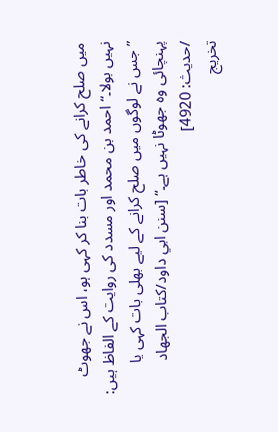میں صلح کرانے کی خاطر بات بنا کر کہی ہو، اس نے جھوٹ نہیں بولا۔“ احمد بن محمد اور مسدد کی روایت کے الفاظ ہیں: ”جس نے لوگوں میں صلح کرانے کے لیے بھلی بات کہی یا پہنچائی وہ جھوٹا نہیں ہے۔“ [سنن ابي داود/كتاب الجهاد /حدیث: 4920]
تخریج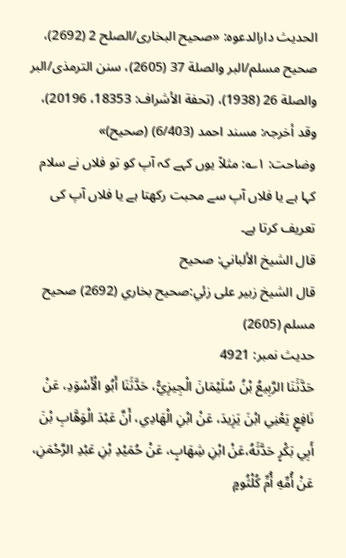الحدیث دارالدعوہ: «صحیح البخاری/الصلح 2 (2692)، صحیح مسلم/البر والصلة 37 (2605)، سنن الترمذی/البر والصلة 26 (1938)، (تحفة الأشراف: 18353، 20196)، وقد أخرجہ: مسند احمد (6/403) (صحیح)»
وضاحت: ۱؎: مثلاً یوں کہے کہ آپ کو تو فلاں نے سلام کہا ہے یا فلاں آپ سے محبت رکھتا ہے یا فلاں آپ کی تعریف کرتا ہے۔
قال الشيخ الألباني: صحيح
قال الشيخ زبير على زئي:صحيح بخاري (2692) صحيح مسلم (2605)
حدیث نمبر: 4921
حَدَّثَنَا الرَّبِيعُ بْنُ سُلَيْمَانَ الْجِيزِيُّ، حَدَّثَنَا أَبُو الْأَسْوَدِ، عَنْ نَافِعٍ يَعْنِي ابْنَ يَزِيدَ، عَنْ ابْنِ الْهَادِي، أَنَّ عَبْدَ الْوَهَّابِ بْنَ أَبِي بَكْرٍ حَدَّثَهُ،عَنْ ابْنِ شِهَابٍ، عَنْ حُمَيْدِ بْنِ عَبْدِ الرَّحْمَنِ، عَنْ أُمِّهِ أُمِّ كُلْثُومٍ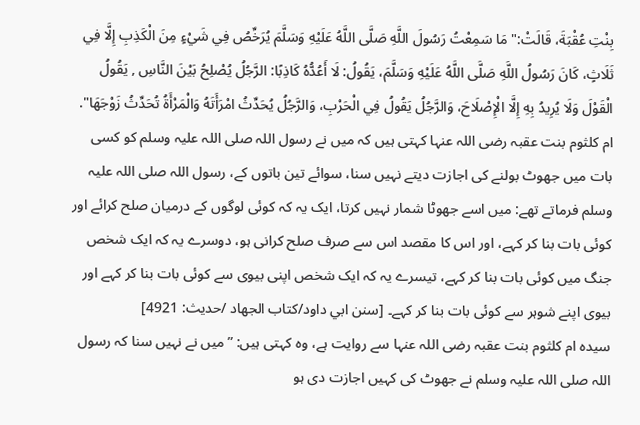بِنْتِ عُقْبَةَ، قَالَتْ:" مَا سَمِعْتُ رَسُولَ اللَّهِ صَلَّى اللَّهُ عَلَيْهِ وَسَلَّمَ يُرَخِّصُ فِي شَيْءٍ مِنَ الْكَذِبِ إِلَّا فِي ثَلَاثٍ، كَانَ رَسُولُ اللَّهِ صَلَّى اللَّهُ عَلَيْهِ وَسَلَّمَ، يَقُولُ: لَا أَعُدُّهُ كَاذِبًا: الرَّجُلُ يُصْلِحُ بَيْنَ النَّاسِ , يَقُولُ الْقَوْلَ وَلَا يُرِيدُ بِهِ إِلَّا الْإِصْلَاحَ، وَالرَّجُلُ يَقُولُ فِي الْحَرْبِ، وَالرَّجُلُ يُحَدِّثُ امْرَأَتَهُ وَالْمَرْأَةُ تُحَدِّثُ زَوْجَهَا".
ام کلثوم بنت عقبہ رضی اللہ عنہا کہتی ہیں کہ میں نے رسول اللہ صلی اللہ علیہ وسلم کو کسی بات میں جھوٹ بولنے کی اجازت دیتے نہیں سنا، سوائے تین باتوں کے، رسول اللہ صلی اللہ علیہ وسلم فرماتے تھے: میں اسے جھوٹا شمار نہیں کرتا، ایک یہ کہ کوئی لوگوں کے درمیان صلح کرائے اور کوئی بات بنا کر کہے، اور اس کا مقصد اس سے صرف صلح کرانی ہو، دوسرے یہ کہ ایک شخص جنگ میں کوئی بات بنا کر کہے، تیسرے یہ کہ ایک شخص اپنی بیوی سے کوئی بات بنا کر کہے اور بیوی اپنے شوہر سے کوئی بات بنا کر کہے۔ [سنن ابي داود/كتاب الجهاد /حدیث: 4921]
سیدہ ام کلثوم بنت عقبہ رضی اللہ عنہا سے روایت ہے، وہ کہتی ہیں: ”میں نے نہیں سنا کہ رسول اللہ صلی اللہ علیہ وسلم نے جھوٹ کی کہیں اجازت دی ہو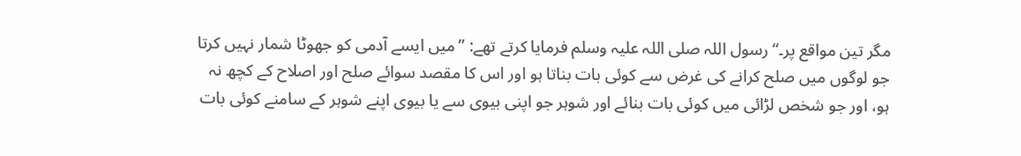مگر تین مواقع پر۔“ رسول اللہ صلی اللہ علیہ وسلم فرمایا کرتے تھے: ”میں ایسے آدمی کو جھوٹا شمار نہیں کرتا جو لوگوں میں صلح کرانے کی غرض سے کوئی بات بناتا ہو اور اس کا مقصد سوائے صلح اور اصلاح کے کچھ نہ ہو، اور جو شخص لڑائی میں کوئی بات بنائے اور شوہر جو اپنی بیوی سے یا بیوی اپنے شوہر کے سامنے کوئی بات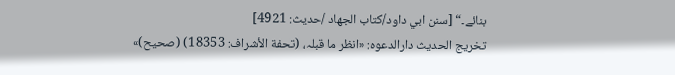بنائے۔“ [سنن ابي داود/كتاب الجهاد /حدیث: 4921]
تخریج الحدیث دارالدعوہ: «انظر ما قبلہ، (تحفة الأشراف: 18353) (صحیح)»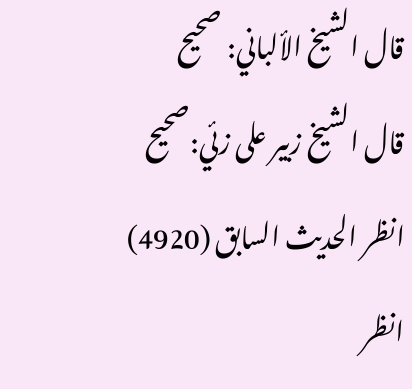قال الشيخ الألباني: صحيح
قال الشيخ زبير على زئي:صحيح
انظر الحديث السابق (4920)
انظر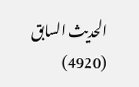الحديث السابق (4920)